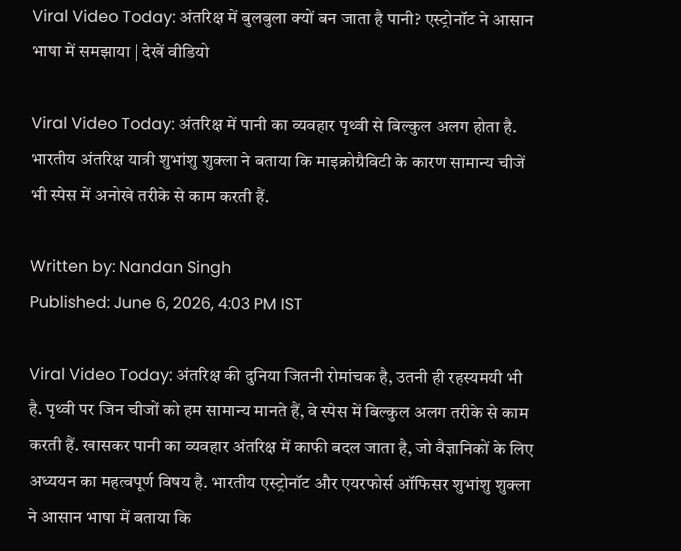Viral Video Today: अंतरिक्ष में बुलबुला क्यों बन जाता है पानी? एस्ट्रोनॉट ने आसान भाषा में समझाया | देखें वीडियो

Viral Video Today: अंतरिक्ष में पानी का व्यवहार पृथ्वी से बिल्कुल अलग होता है. भारतीय अंतरिक्ष यात्री शुभांशु शुक्ला ने बताया कि माइक्रोग्रैविटी के कारण सामान्य चीजें भी स्पेस में अनोखे तरीके से काम करती हैं.

Written by: Nandan Singh
Published: June 6, 2026, 4:03 PM IST

Viral Video Today: अंतरिक्ष की दुनिया जितनी रोमांचक है, उतनी ही रहस्यमयी भी है. पृथ्वी पर जिन चीजों को हम सामान्य मानते हैं, वे स्पेस में बिल्कुल अलग तरीके से काम करती हैं. खासकर पानी का व्यवहार अंतरिक्ष में काफी बदल जाता है, जो वैज्ञानिकों के लिए अध्ययन का महत्वपूर्ण विषय है. भारतीय एस्ट्रोनॉट और एयरफोर्स ऑफिसर शुभांशु शुक्ला ने आसान भाषा में बताया कि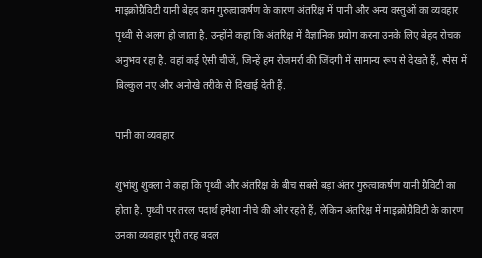माइक्रोग्रैविटी यानी बेहद कम गुरुत्वाकर्षण के कारण अंतरिक्ष में पानी और अन्य वस्तुओं का व्यवहार पृथ्वी से अलग हो जाता है. उन्होंने कहा कि अंतरिक्ष में वैज्ञानिक प्रयोग करना उनके लिए बेहद रोचक अनुभव रहा है. वहां कई ऐसी चीजें, जिन्हें हम रोजमर्रा की जिंदगी में सामान्य रूप से देखते हैं, स्पेस में बिल्कुल नए और अनोखे तरीके से दिखाई देती हैं.

पानी का व्यवहार

शुभांशु शुक्ला ने कहा कि पृथ्वी और अंतरिक्ष के बीच सबसे बड़ा अंतर गुरुत्वाकर्षण यानी ग्रैविटी का होता है. पृथ्वी पर तरल पदार्थ हमेशा नीचे की ओर रहते हैं, लेकिन अंतरिक्ष में माइक्रोग्रैविटी के कारण उनका व्यवहार पूरी तरह बदल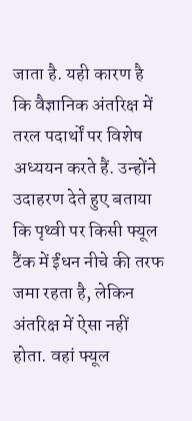जाता है. यही कारण है कि वैज्ञानिक अंतरिक्ष में तरल पदार्थों पर विशेष अध्ययन करते हैं. उन्होंने उदाहरण देते हुए बताया कि पृथ्वी पर किसी फ्यूल टैंक में ईंधन नीचे की तरफ जमा रहता है, लेकिन अंतरिक्ष में ऐसा नहीं होता. वहां फ्यूल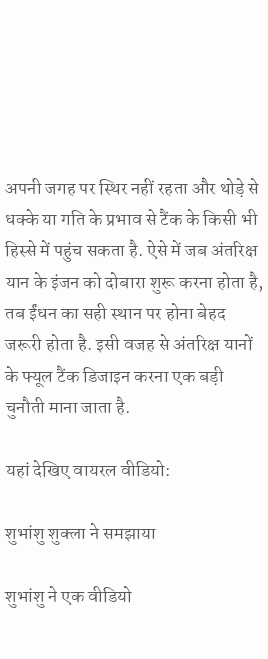अपनी जगह पर स्थिर नहीं रहता और थोड़े से धक्के या गति के प्रभाव से टैंक के किसी भी हिस्से में पहुंच सकता है. ऐसे में जब अंतरिक्ष यान के इंजन को दोबारा शुरू करना होता है, तब ईंधन का सही स्थान पर होना बेहद जरूरी होता है. इसी वजह से अंतरिक्ष यानों के फ्यूल टैंक डिजाइन करना एक बड़ी चुनौती माना जाता है.

यहां देखिए वायरल वीडियो:

शुभांशु शुक्ला ने समझाया

शुभांशु ने एक वीडियो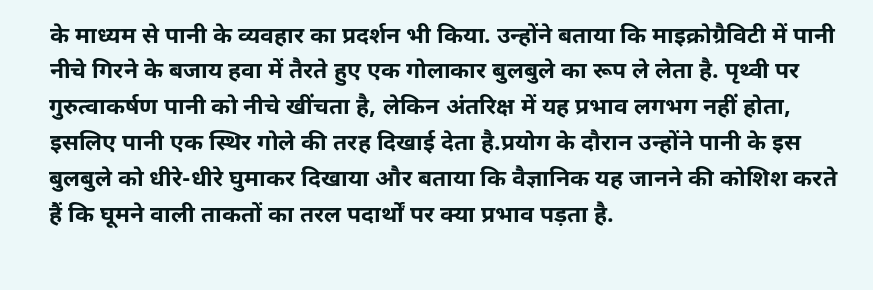के माध्यम से पानी के व्यवहार का प्रदर्शन भी किया. उन्होंने बताया कि माइक्रोग्रैविटी में पानी नीचे गिरने के बजाय हवा में तैरते हुए एक गोलाकार बुलबुले का रूप ले लेता है. पृथ्वी पर गुरुत्वाकर्षण पानी को नीचे खींचता है, लेकिन अंतरिक्ष में यह प्रभाव लगभग नहीं होता, इसलिए पानी एक स्थिर गोले की तरह दिखाई देता है.प्रयोग के दौरान उन्होंने पानी के इस बुलबुले को धीरे-धीरे घुमाकर दिखाया और बताया कि वैज्ञानिक यह जानने की कोशिश करते हैं कि घूमने वाली ताकतों का तरल पदार्थों पर क्या प्रभाव पड़ता है.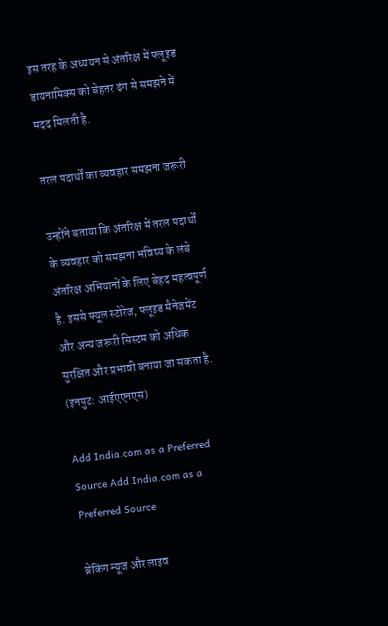इस तरह के अध्ययन से अंतरिक्ष में फ्लूइड डायनामिक्स को बेहतर ढंग से समझने में मदद मिलती है.

तरल पदार्थों का व्यवहार समझना जरूरी

उन्होंने बताया कि अंतरिक्ष में तरल पदार्थों के व्यवहार को समझना भविष्य के लंबे अंतरिक्ष अभियानों के लिए बेहद महत्वपूर्ण है. इससे फ्यूल स्टोरेज, फ्लूइड मैनेजमेंट और अन्य जरूरी सिस्टम को अधिक सुरक्षित और प्रभावी बनाया जा सकता है. (इनपुट: आईएएनएस)

Add India.com as a Preferred Source Add India.com as a Preferred Source

ब्रेकिंग न्यूज और लाइव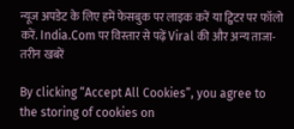न्यूज अपडेट के लिए हमें फेसबुक पर लाइक करें या ट्विटर पर फॉलो करें. India.Com पर विस्तार से पढ़ें Viral की और अन्य ताजा-तरीन खबरें

By clicking “Accept All Cookies”, you agree to the storing of cookies on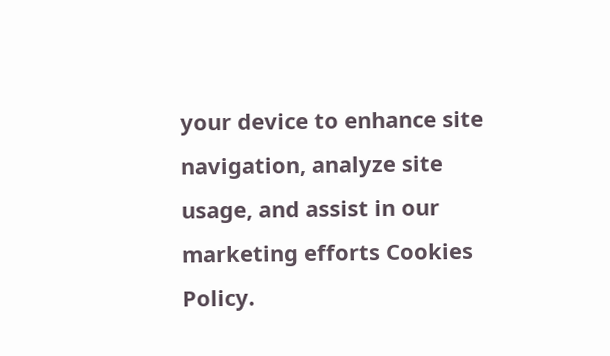your device to enhance site navigation, analyze site usage, and assist in our marketing efforts Cookies Policy.